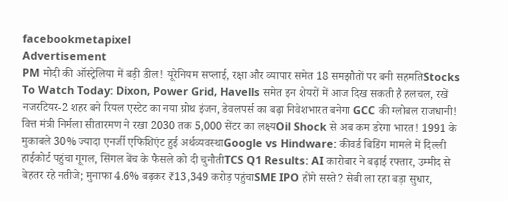facebookmetapixel
Advertisement
PM मोदी की ऑस्ट्रेलिया में बड़ी डील! यूरेनियम सप्लाई, रक्षा और व्यापार समेत 18 समझौतों पर बनी सहमतिStocks To Watch Today: Dixon, Power Grid, Havells समेत इन शेयरों में आज दिख सकती है हलचल, रखें नजरटियर-2 शहर बने रियल एस्टेट का नया ग्रोथ इंजन, डेवलपर्स का बढ़ा निवेशभारत बनेगा GCC की ग्लोबल राजधानी! वित्त मंत्री निर्मला सीतारमण ने रखा 2030 तक 5,000 सेंटर का लक्ष्यOil Shock से अब कम डरेगा भारत! 1991 के मुकाबले 30% ज्यादा एनर्जी एफिशिएंट हुई अर्थव्यवस्थाGoogle vs Hindware: कीवर्ड बिडिंग मामले में दिल्ली हाईकोर्ट पहुंचा गूगल, सिंगल बेंच के फैसले को दी चुनौतीTCS Q1 Results: AI कारोबार ने बढ़ाई रफ्तार, उम्मीद से बेहतर रहे नतीजे; मुनाफा 4.6% बढ़कर ₹13,349 करोड़ पहुंचाSME IPO होंगे सस्ते? सेबी ला रहा बड़ा सुधार,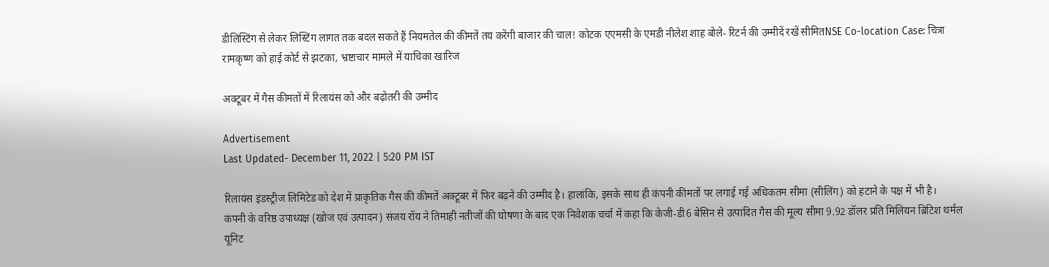डीलिस्टिंग से लेकर लिस्टिंग लागत तक बदल सकते हैं नियमतेल की कीमतें तय करेंगी बाजार की चाल! कोटक एएमसी के एमडी नीलेश शाह बोले- रिटर्न की उम्मीदें रखें सीमितNSE Co-location Case: चित्रा रामकृष्ण को हाई कोर्ट से झटका, भ्रष्टाचार मामले में याचिका खारिज

अक्टूबर में गैस कीमतों में रिलायंस को और बढ़ोतरी की उम्मीद

Advertisement
Last Updated- December 11, 2022 | 5:20 PM IST

रिलायंस इंडस्ट्रीज लिमिटेड को देश में प्राकृतिक गैस की कीमतें अक्टूबर में फिर बढ़ने की उम्मीद है। हालांकि, इसके साथ ही कंपनी कीमतों पर लगाई गई अधिकतम सीमा (सीलिंग) को हटाने के पक्ष में भी है।
कंपनी के वरिष्ठ उपाध्यक्ष (खोज एवं उत्पादन) संजय रॉय ने तिमाही नतीजों की घोषणा के बाद एक निवेशक चर्चा में कहा कि केजी-डी6 बेसिन से उत्पादित गैस की मूल्य सीमा 9.92 डॉलर प्रति मिलियन ब्रिटिश थर्मल यूनिट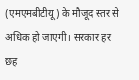(एमएमबीटीयू) के मौजूद स्तर से अधिक हो जाएगी। सरकार हर छह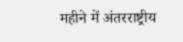महीने में अंतरराष्ट्रीय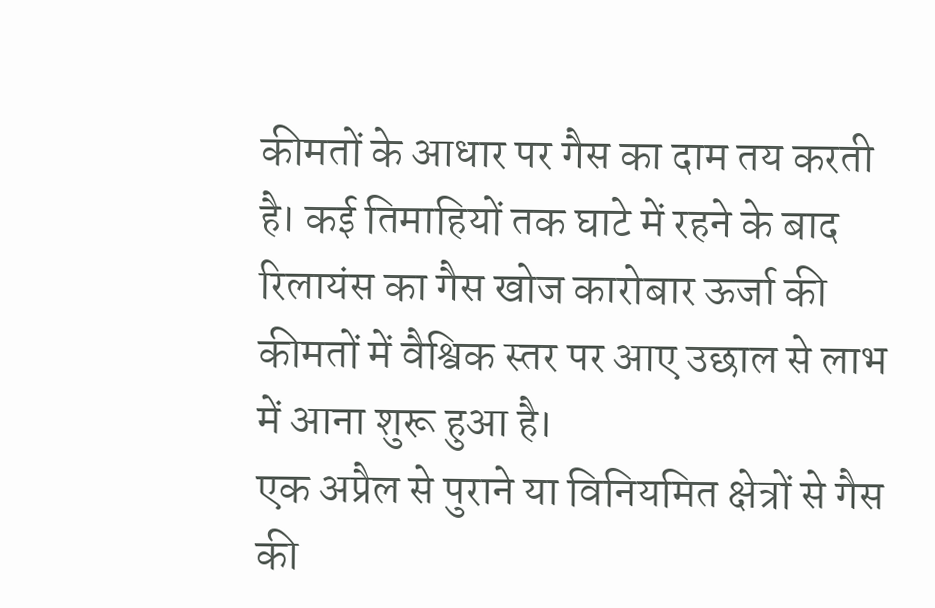कीमतों के आधार पर गैस का दाम तय करती है। कई तिमाहियों तक घाटे में रहने के बाद रिलायंस का गैस खोज कारोबार ऊर्जा की कीमतों में वैश्विक स्तर पर आए उछाल से लाभ में आना शुरू हुआ है।
एक अप्रैल से पुराने या विनियमित क्षेत्रों से गैस की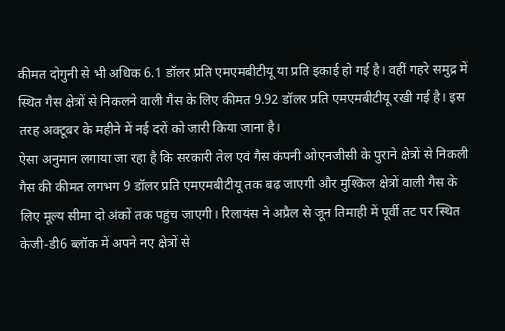कीमत दोगुनी से भी अधिक 6.1 डॉलर प्रति एमएमबीटीयू या प्रति इकाई हो गई है। वहीं गहरे समुद्र में स्थित गैस क्षेत्रों से निकलने वाली गैस के लिए कीमत 9.92 डॉलर प्रति एमएमबीटीयू रखी गई है। इस तरह अक्टूबर के महीने में नई दरों को जारी किया जाना है।
ऐसा अनुमान लगाया जा रहा है कि सरकारी तेल एवं गैस कंपनी ओएनजीसी के पुराने क्षेत्रों से निकली गैस की कीमत लगभग 9 डॉलर प्रति एमएमबीटीयू तक बढ़ जाएगी और मुश्किल क्षेत्रों वाली गैस के लिए मूल्य सीमा दो अंकों तक पहुंच जाएगी। रिलायंस ने अप्रैल से जून तिमाही में पूर्वी तट पर स्थित केजी-डी6 ब्लॉक में अपने नए क्षेत्रों से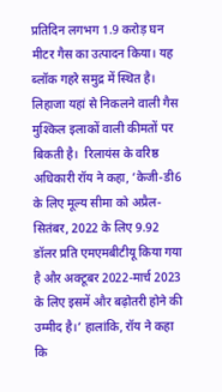प्रतिदिन लगभग 1.9 करोड़ घन मीटर गैस का उत्पादन किया। यह ब्लॉक गहरे समुद्र में स्थित है। लिहाजा यहां से निकलने वाली गैस मुश्किल इलाकों वाली कीमतों पर बिकती है।  रिलायंस के वरिष्ठ अधिकारी रॉय ने कहा, ‘केजी-डी6 के लिए मूल्य सीमा को अप्रैल-सितंबर, 2022 के लिए 9.92 डॉलर प्रति एमएमबीटीयू किया गया है और अक्टूबर 2022-मार्च 2023 के लिए इसमें और बढ़ोतरी होने की उम्मीद है।’ हालांकि, रॉय ने कहा कि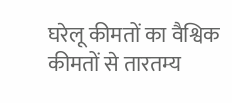घरेलू कीमतों का वैश्विक कीमतों से तारतम्य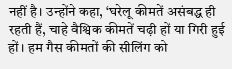नहीं है। उन्होंने कहा, ‘घरेलू कीमतें असंबद्ध ही रहती हैं, चाहे वैश्विक कीमतें चढ़ी हों या गिरी हुई हों। हम गैस कीमतों की सीलिंग को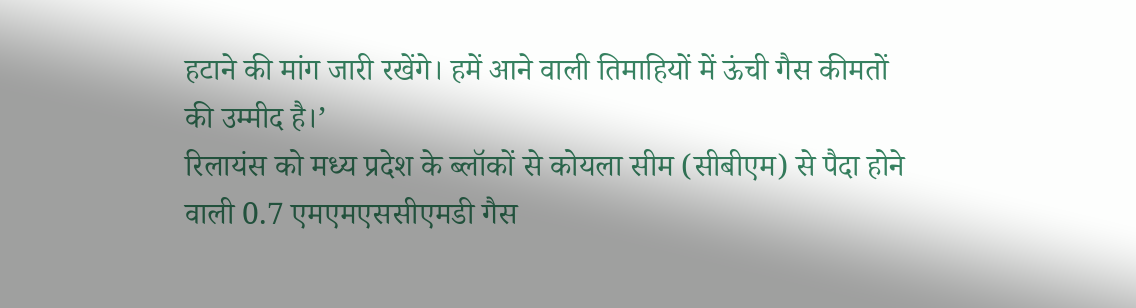हटाने की मांग जारी रखेंगे। हमें आने वाली तिमाहियों में ऊंची गैस कीमतों की उम्मीद है।’
रिलायंस को मध्य प्रदेश के ब्लॉकों से कोयला सीम (सीबीएम) से पैदा होने वाली 0.7 एमएमएससीएमडी गैस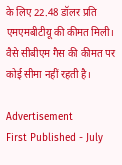के लिए 22.48 डॉलर प्रति एमएमबीटीयू की कीमत मिली। वैसे सीबीएम गैस की कीमत पर कोई सीमा नहीं रहती है।

Advertisement
First Published - July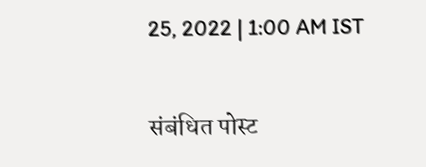25, 2022 | 1:00 AM IST

संबंधित पोस्ट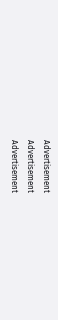Advertisement
Advertisement
Advertisement